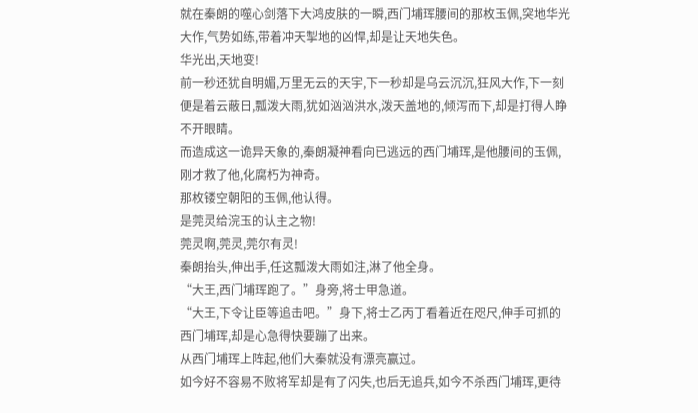就在秦朗的噬心剑落下大鸿皮肤的一瞬,西门埔珲腰间的那枚玉佩,突地华光大作,气势如练,带着冲天掣地的凶悍,却是让天地失色。
华光出,天地变!
前一秒还犹自明媚,万里无云的天宇,下一秒却是乌云沉沉,狂风大作,下一刻便是着云蔽日,瓢泼大雨,犹如汹汹洪水,泼天盖地的,倾泻而下,却是打得人睁不开眼睛。
而造成这一诡异天象的,秦朗凝神看向已逃远的西门埔珲,是他腰间的玉佩,刚才救了他,化腐朽为神奇。
那枚镂空朝阳的玉佩,他认得。
是莞灵给浣玉的认主之物!
莞灵啊,莞灵,莞尔有灵!
秦朗抬头,伸出手,任这瓢泼大雨如注,淋了他全身。
“大王,西门埔珲跑了。”身旁,将士甲急道。
“大王,下令让臣等追击吧。”身下,将士乙丙丁看着近在咫尺,伸手可抓的西门埔珲,却是心急得快要蹦了出来。
从西门埔珲上阵起,他们大秦就没有漂亮赢过。
如今好不容易不败将军却是有了闪失,也后无追兵,如今不杀西门埔珲,更待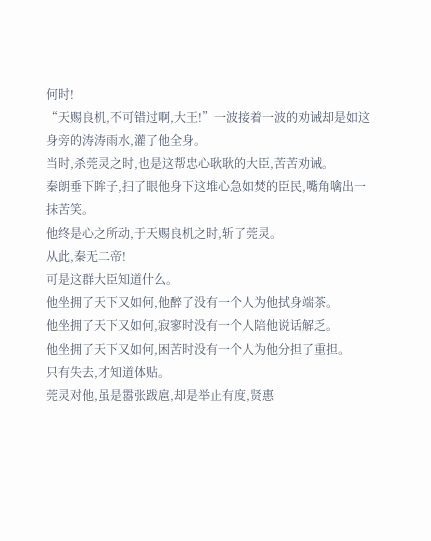何时!
“天赐良机,不可错过啊,大王!”一波接着一波的劝诫却是如这身旁的涛涛雨水,灌了他全身。
当时,杀莞灵之时,也是这帮忠心耿耿的大臣,苦苦劝诫。
秦朗垂下眸子,扫了眼他身下这堆心急如焚的臣民,嘴角噙出一抹苦笑。
他终是心之所动,于天赐良机之时,斩了莞灵。
从此,秦无二帝!
可是这群大臣知道什么。
他坐拥了天下又如何,他醉了没有一个人为他拭身端茶。
他坐拥了天下又如何,寂寥时没有一个人陪他说话解乏。
他坐拥了天下又如何,困苦时没有一个人为他分担了重担。
只有失去,才知道体贴。
莞灵对他,虽是嚣张跋扈,却是举止有度,贤惠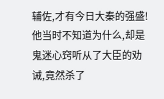辅佐,才有今日大秦的强盛!
他当时不知道为什么,却是鬼迷心窍听从了大臣的劝诫,竟然杀了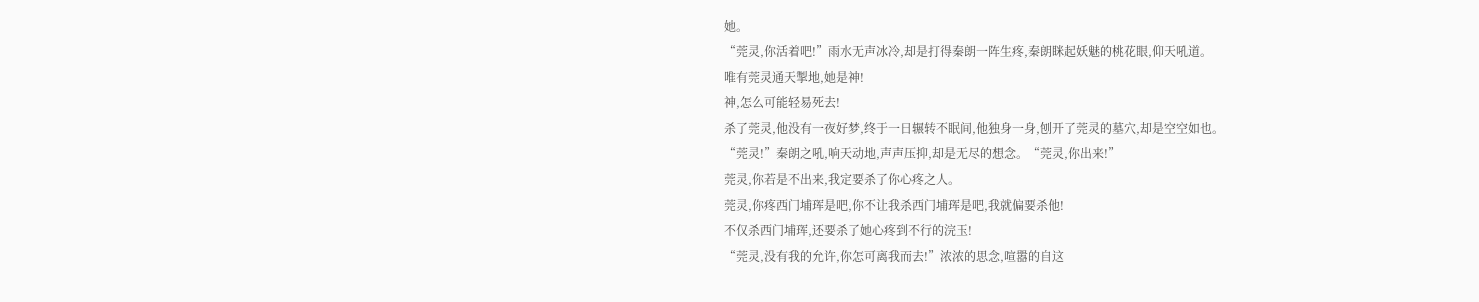她。
“莞灵,你活着吧!”雨水无声冰冷,却是打得秦朗一阵生疼,秦朗眯起妖魅的桃花眼,仰天吼道。
唯有莞灵通天掣地,她是神!
神,怎么可能轻易死去!
杀了莞灵,他没有一夜好梦,终于一日辗转不眠间,他独身一身,刨开了莞灵的墓穴,却是空空如也。
“莞灵!”秦朗之吼,响天动地,声声压抑,却是无尽的想念。“莞灵,你出来!”
莞灵,你若是不出来,我定要杀了你心疼之人。
莞灵,你疼西门埔珲是吧,你不让我杀西门埔珲是吧,我就偏要杀他!
不仅杀西门埔珲,还要杀了她心疼到不行的浣玉!
“莞灵,没有我的允许,你怎可离我而去!”浓浓的思念,喧嚣的自这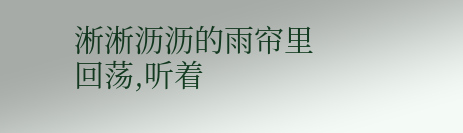淅淅沥沥的雨帘里回荡,听着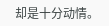却是十分动情。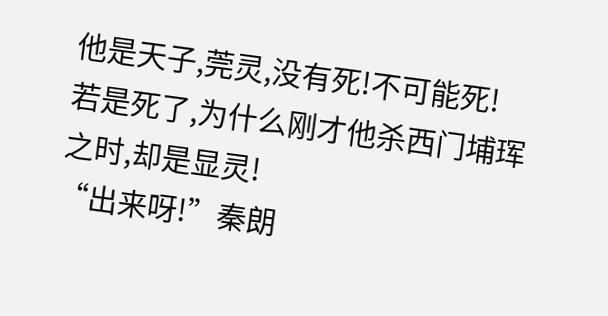他是天子,莞灵,没有死!不可能死!
若是死了,为什么刚才他杀西门埔珲之时,却是显灵!
“出来呀!”秦朗